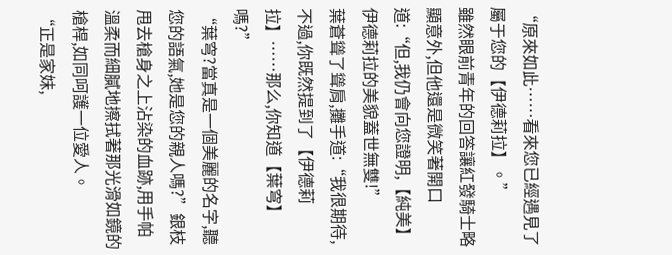“原來如此……看來您已經遇見了屬于您的【伊德莉拉】。”
雖然眼前青年的回答讓紅發騎士略顯意外,但他還是微笑著開口道:“但,我仍會向您證明,【純美】伊德莉拉的美貌蓋世無雙!”
葉蒼聳了聳肩,攤手道:“我很期待,不過,你既然提到了【伊德莉拉】……那么,你知道【葉穹】嗎?”
“葉穹?當真是一個美麗的名字,聽您的語氣,她是您的親人嗎?”銀枝甩去槍身之上沾染的血跡,用手帕溫柔而細膩地擦拭著那光滑如鏡的槍桿,如同呵護一位愛人。
“正是家妹,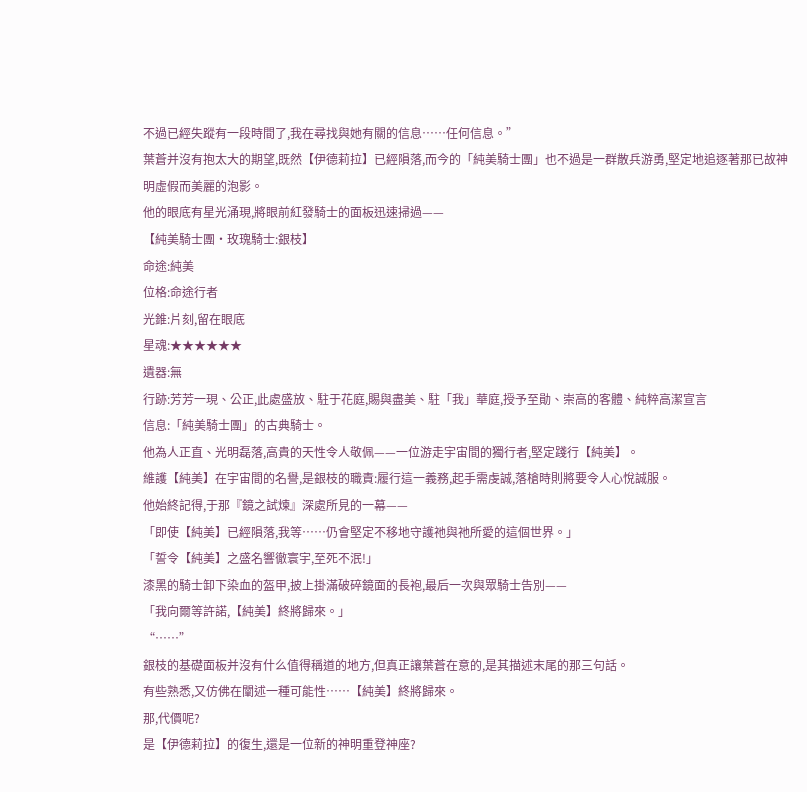不過已經失蹤有一段時間了,我在尋找與她有關的信息……任何信息。”
葉蒼并沒有抱太大的期望,既然【伊德莉拉】已經隕落,而今的「純美騎士團」也不過是一群散兵游勇,堅定地追逐著那已故神明虛假而美麗的泡影。
他的眼底有星光涌現,將眼前紅發騎士的面板迅速掃過——
【純美騎士團·玫瑰騎士:銀枝】
命途:純美
位格:命途行者
光錐:片刻,留在眼底
星魂:★★★★★★
遺器:無
行跡:芳芳一現、公正,此處盛放、駐于花庭,賜與盡美、駐「我」華庭,授予至勛、崇高的客體、純粹高潔宣言
信息:「純美騎士團」的古典騎士。
他為人正直、光明磊落,高貴的天性令人敬佩——一位游走宇宙間的獨行者,堅定踐行【純美】。
維護【純美】在宇宙間的名譽,是銀枝的職責:履行這一義務,起手需虔誠,落槍時則將要令人心悅誠服。
他始終記得,于那『鏡之試煉』深處所見的一幕——
「即使【純美】已經隕落,我等……仍會堅定不移地守護祂與祂所愛的這個世界。」
「誓令【純美】之盛名響徹寰宇,至死不泯!」
漆黑的騎士卸下染血的盔甲,披上掛滿破碎鏡面的長袍,最后一次與眾騎士告別——
「我向爾等許諾,【純美】終將歸來。」
“……”
銀枝的基礎面板并沒有什么值得稱道的地方,但真正讓葉蒼在意的,是其描述末尾的那三句話。
有些熟悉,又仿佛在闡述一種可能性……【純美】終將歸來。
那,代價呢?
是【伊德莉拉】的復生,還是一位新的神明重登神座?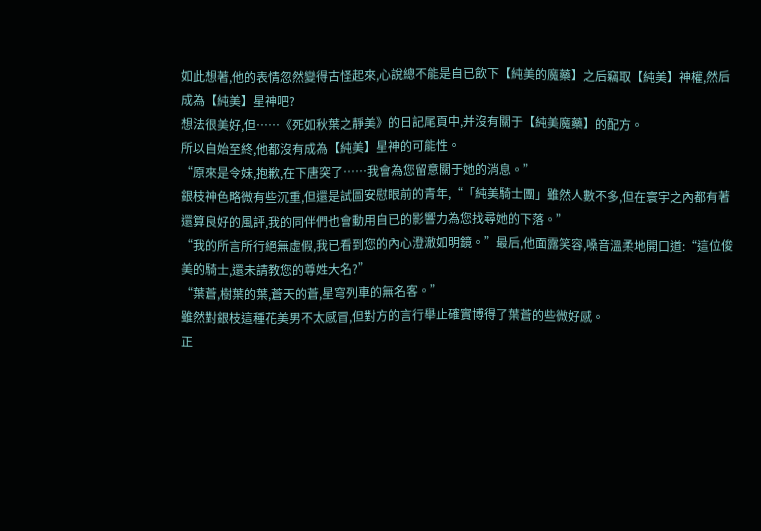如此想著,他的表情忽然變得古怪起來,心說總不能是自已飲下【純美的魔藥】之后竊取【純美】神權,然后成為【純美】星神吧?
想法很美好,但……《死如秋葉之靜美》的日記尾頁中,并沒有關于【純美魔藥】的配方。
所以自始至終,他都沒有成為【純美】星神的可能性。
“原來是令妹,抱歉,在下唐突了……我會為您留意關于她的消息。”
銀枝神色略微有些沉重,但還是試圖安慰眼前的青年,“「純美騎士團」雖然人數不多,但在寰宇之內都有著還算良好的風評,我的同伴們也會動用自已的影響力為您找尋她的下落。”
“我的所言所行絕無虛假,我已看到您的內心澄澈如明鏡。”最后,他面露笑容,嗓音溫柔地開口道:“這位俊美的騎士,還未請教您的尊姓大名?”
“葉蒼,樹葉的葉,蒼天的蒼,星穹列車的無名客。”
雖然對銀枝這種花美男不太感冒,但對方的言行舉止確實博得了葉蒼的些微好感。
正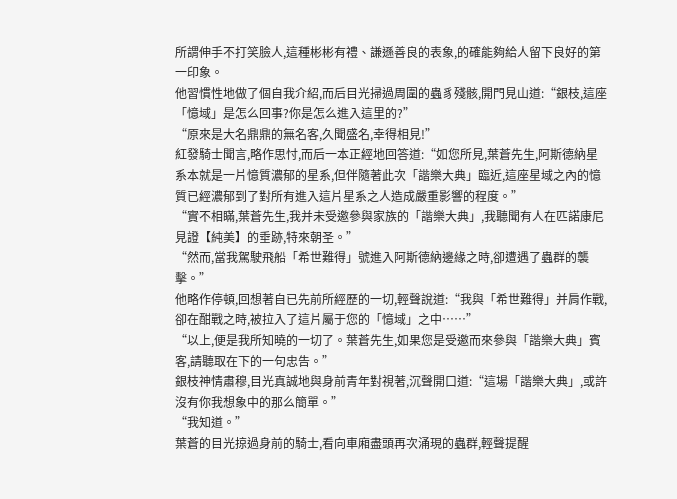所謂伸手不打笑臉人,這種彬彬有禮、謙遜善良的表象,的確能夠給人留下良好的第一印象。
他習慣性地做了個自我介紹,而后目光掃過周圍的蟲豸殘骸,開門見山道:“銀枝,這座「憶域」是怎么回事?你是怎么進入這里的?”
“原來是大名鼎鼎的無名客,久聞盛名,幸得相見!”
紅發騎士聞言,略作思忖,而后一本正經地回答道:“如您所見,葉蒼先生,阿斯德納星系本就是一片憶質濃郁的星系,但伴隨著此次「諧樂大典」臨近,這座星域之內的憶質已經濃郁到了對所有進入這片星系之人造成嚴重影響的程度。”
“實不相瞞,葉蒼先生,我并未受邀參與家族的「諧樂大典」,我聽聞有人在匹諾康尼見證【純美】的垂跡,特來朝圣。”
“然而,當我駕駛飛船「希世難得」號進入阿斯德納邊緣之時,卻遭遇了蟲群的襲擊。”
他略作停頓,回想著自已先前所經歷的一切,輕聲說道:“我與「希世難得」并肩作戰,卻在酣戰之時,被拉入了這片屬于您的「憶域」之中……”
“以上,便是我所知曉的一切了。葉蒼先生,如果您是受邀而來參與「諧樂大典」賓客,請聽取在下的一句忠告。”
銀枝神情肅穆,目光真誠地與身前青年對視著,沉聲開口道:“這場「諧樂大典」,或許沒有你我想象中的那么簡單。”
“我知道。”
葉蒼的目光掠過身前的騎士,看向車廂盡頭再次涌現的蟲群,輕聲提醒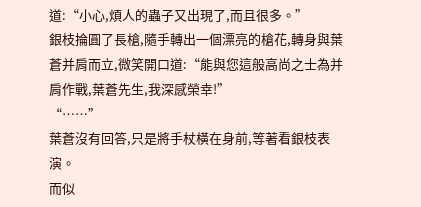道:“小心,煩人的蟲子又出現了,而且很多。”
銀枝掄圓了長槍,隨手轉出一個漂亮的槍花,轉身與葉蒼并肩而立,微笑開口道:“能與您這般高尚之士為并肩作戰,葉蒼先生,我深感榮幸!”
“……”
葉蒼沒有回答,只是將手杖橫在身前,等著看銀枝表演。
而似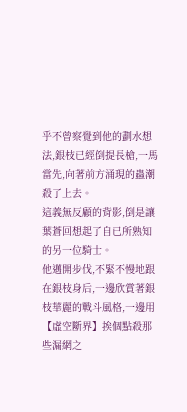乎不曾察覺到他的劃水想法,銀枝已經倒提長槍,一馬當先,向著前方涌現的蟲潮殺了上去。
這義無反顧的背影,倒是讓葉蒼回想起了自已所熟知的另一位騎士。
他邁開步伐,不緊不慢地跟在銀枝身后,一邊欣賞著銀枝華麗的戰斗風格,一邊用【虛空斷界】挨個點殺那些漏網之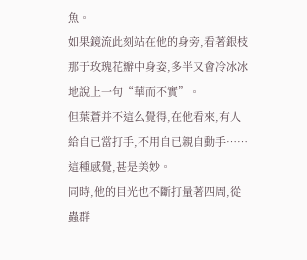魚。
如果鏡流此刻站在他的身旁,看著銀枝那于玫瑰花瓣中身姿,多半又會冷冰冰地說上一句“華而不實”。
但葉蒼并不這么覺得,在他看來,有人給自已當打手,不用自已親自動手……這種感覺,甚是美妙。
同時,他的目光也不斷打量著四周,從蟲群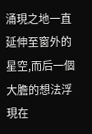涌現之地一直延伸至窗外的星空,而后一個大膽的想法浮現在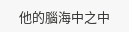他的腦海中之中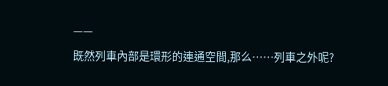——
既然列車內部是環形的連通空間,那么……列車之外呢?